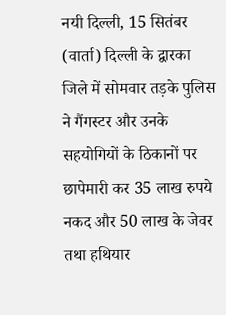नयी दिल्ली, 15 सितंबर (वार्ता) दिल्ली के द्वारका जिले में सोमवार तड़के पुलिस ने गैंगस्टर और उनके सहयोगियों के ठिकानों पर छापेमारी कर 35 लाख रुपये नकद और 50 लाख के जेवर तथा हथियार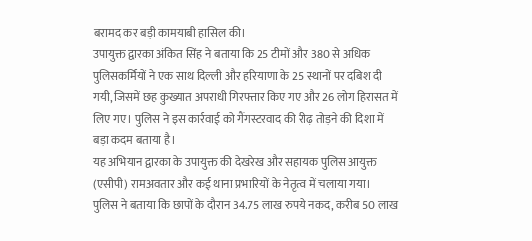बरामद कर बड़ी कामयाबी हासिल की।
उपायुक्त द्वारका अंकित सिंह ने बताया कि 25 टीमों और 380 से अधिक पुलिसकर्मियों ने एक साथ दिल्ली और हरियाणा के 25 स्थानों पर दबिश दी गयी, जिसमें छह कुख्यात अपराधी गिरफ्तार किए गए और 26 लोग हिरासत में लिए गए। पुलिस ने इस कार्रवाई को गैंगस्टरवाद की रीढ़ तोड़ने की दिशा में बड़ा कदम बताया है।
यह अभियान द्वारका के उपायुक्त की देखरेख और सहायक पुलिस आयुक्त (एसीपी) रामअवतार और कई थाना प्रभारियों के नेतृत्व में चलाया गया। पुलिस ने बताया कि छापों के दौरान 34.75 लाख रुपये नकद, करीब 50 लाख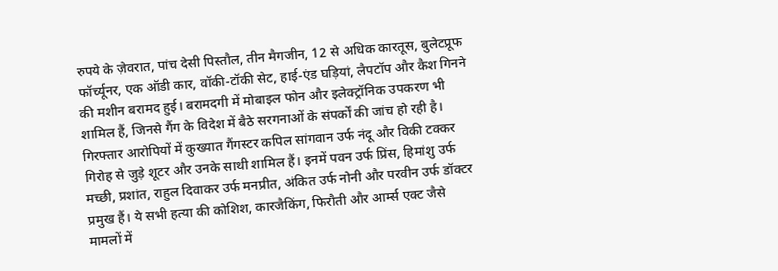रुपये के ज़ेवरात, पांच देसी पिस्तौल, तीन मैगजीन, 12 से अधिक कारतूस, बुलेटप्रूफ फॉर्च्यूनर, एक ऑडी कार, वॉकी-टॉकी सेट, हाई-एंड घड़ियां, लैपटॉप और कैश गिनने की मशीन बरामद हुई। बरामदगी में मोबाइल फोन और इलेक्ट्रॉनिक उपकरण भी शामिल हैं, जिनसे गैंग के विदेश में बैठे सरगनाओं के संपर्कों की जांच हो रही है।
गिरफ्तार आरोपियों में कुख्यात गैंगस्टर कपिल सांगवान उर्फ नंदू और विकी टक्कर गिरोह से जुड़े शूटर और उनके साथी शामिल हैं। इनमें पवन उर्फ प्रिंस, हिमांशु उर्फ मच्छी, प्रशांत, राहुल दिवाकर उर्फ मनप्रीत, अंकित उर्फ नोनी और परवीन उर्फ डॉक्टर प्रमुख हैं। ये सभी हत्या की कोशिश, कारजैकिंग, फिरौती और आर्म्स एक्ट जैसे मामलों में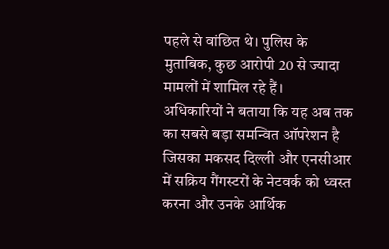पहले से वांछित थे। पुलिस के मुताबिक, कुछ आरोपी 20 से ज्यादा मामलों में शामिल रहे हैं।
अधिकारियों ने बताया कि यह अब तक का सबसे बड़ा समन्वित ऑपरेशन है जिसका मकसद दिल्ली और एनसीआर में सक्रिय गैंगस्टरों के नेटवर्क को ध्वस्त करना और उनके आर्थिक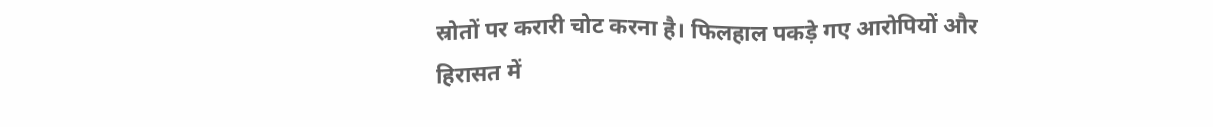स्रोतों पर करारी चोट करना है। फिलहाल पकड़े गए आरोपियों और हिरासत में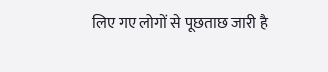लिए गए लोगों से पूछताछ जारी है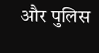और पुलिस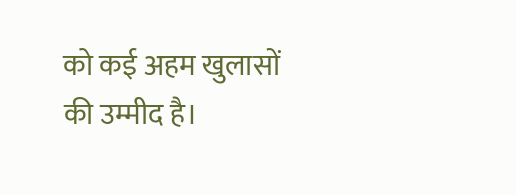को कई अहम खुलासों की उम्मीद है।